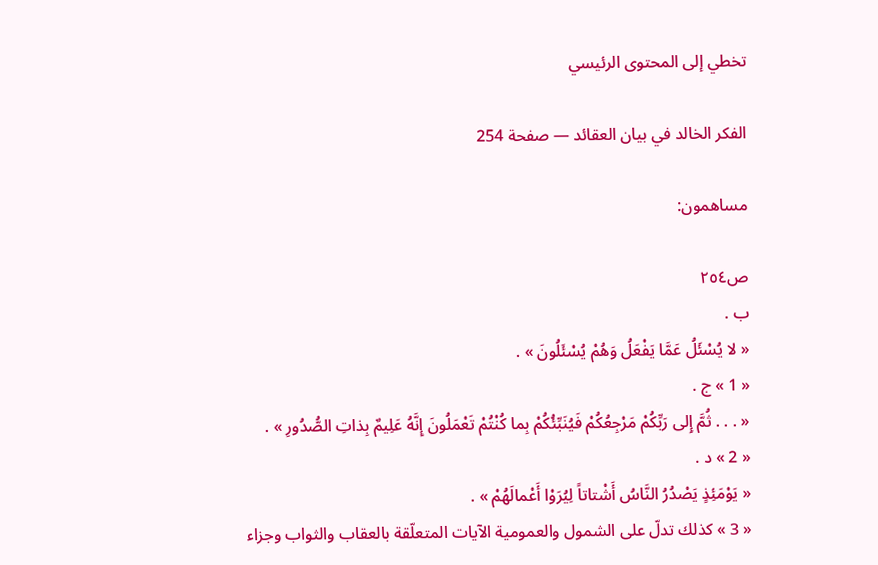تخطي إلى المحتوى الرئيسي

الفكر الخالد في بيان العقائد — صفحة 254

مساهمون:

ص٢٥٤
ب .
« لا يُسْئَلُ عَمَّا يَفْعَلُ وَهُمْ يُسْئَلُونَ » .
« 1 » ج .
« . . . ثُمَّ إِلى رَبِّكُمْ مَرْجِعُكُمْ فَيُنَبِّئُكُمْ بِما كُنْتُمْ تَعْمَلُونَ إِنَّهُ عَلِيمٌ بِذاتِ الصُّدُورِ » .
« 2 » د .
« يَوْمَئِذٍ يَصْدُرُ النَّاسُ أَشْتاتاً لِيُرَوْا أَعْمالَهُمْ » .
« 3 » كذلك تدلّ على الشمول والعمومية الآيات المتعلّقة بالعقاب والثواب وجزاء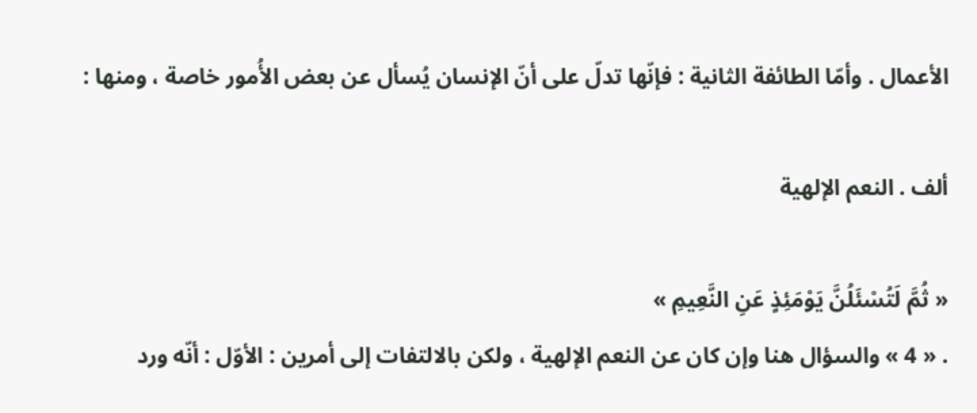الأعمال . وأمّا الطائفة الثانية : فإنّها تدلّ على أنّ الإنسان يُسأل عن بعض الأُمور خاصة ، ومنها :

ألف . النعم الإلهية

« ثُمَّ لَتُسْئَلُنَّ يَوْمَئِذٍ عَنِ النَّعِيمِ »
. « 4 » والسؤال هنا وإن كان عن النعم الإلهية ، ولكن بالالتفات إلى أمرين : الأوّل : أنّه ورد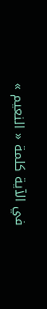في الآية كلمة « النعيم »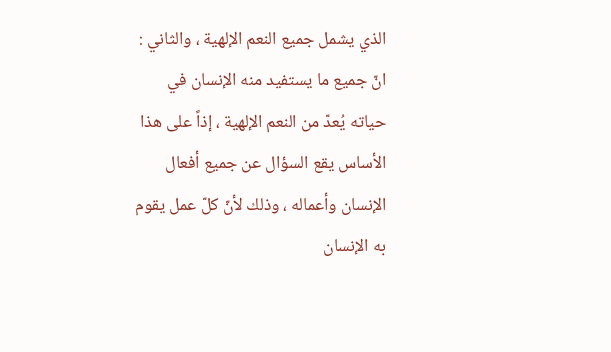الذي يشمل جميع النعم الإلهية ، والثاني : انّ جميع ما يستفيد منه الإنسان في حياته يُعدّ من النعم الإلهية ، إذاً على هذا الأساس يقع السؤال عن جميع أفعال الإنسان وأعماله ، وذلك لأنّ كلّ عمل يقوم به الإنسان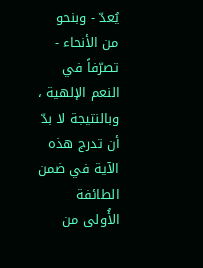يُعدّ - وبنحو من الأنحاء - تصرّفاً في النعم الإلهية ، وبالنتيجة لا بدّ أن تدرج هذه الآية في ضمن الطائفة الأُولى من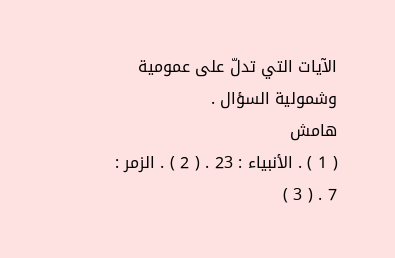الآيات التي تدلّ على عمومية وشمولية السؤال .
هامش
( 1 ) . الأنبياء : 23 . ( 2 ) . الزمر : 7 . ( 3 )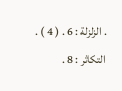. الزلزلة : 6 . ( 4 ) . التكاثر : 8 .